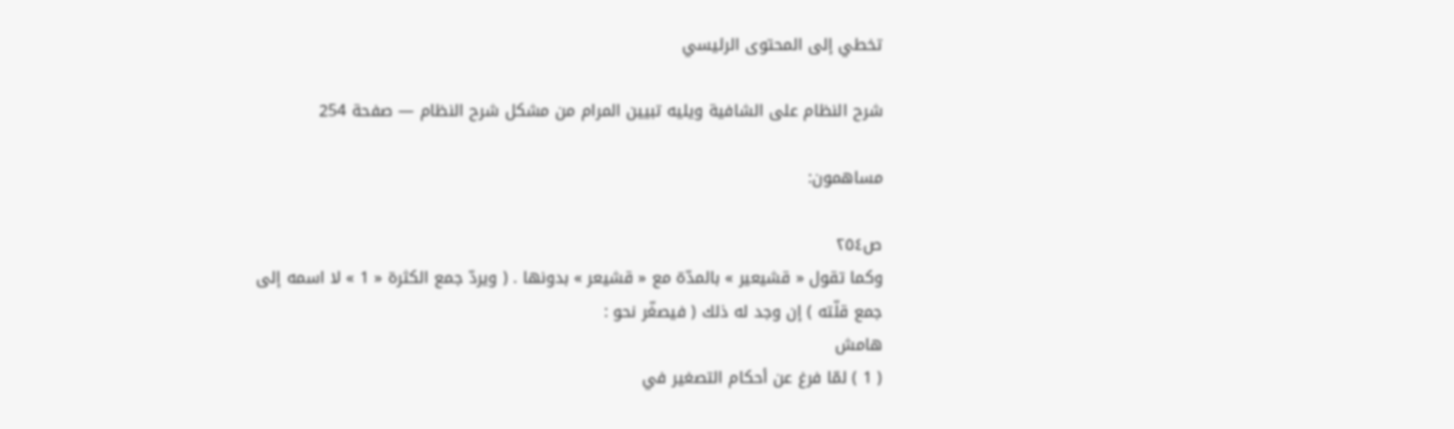تخطي إلى المحتوى الرئيسي

شرح النظام على الشافية ويليه تبيين المرام من مشكل شرح النظام — صفحة 254

مساهمون:

ص٢٥٤
وكما تقول « قشيعير » بالمدّة مع « قشيعر » بدونها . ( ويردّ جمع الكثرة « 1 » لا اسمه إلى جمع قلّته ) إن وجد له ذلك ( فيصغّر نحو :
هامش
( 1 ) لمّا فرغ عن أحكام التصغير في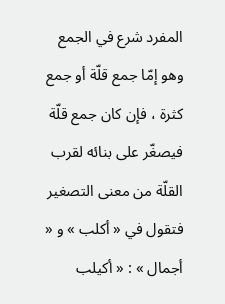المفرد شرع في الجمع وهو إمّا جمع قلّة أو جمع كثرة ، فإن كان جمع قلّة فيصغّر على بنائه لقرب القلّة من معنى التصغير فتقول في « أكلب » و « أجمال » : « أكيلب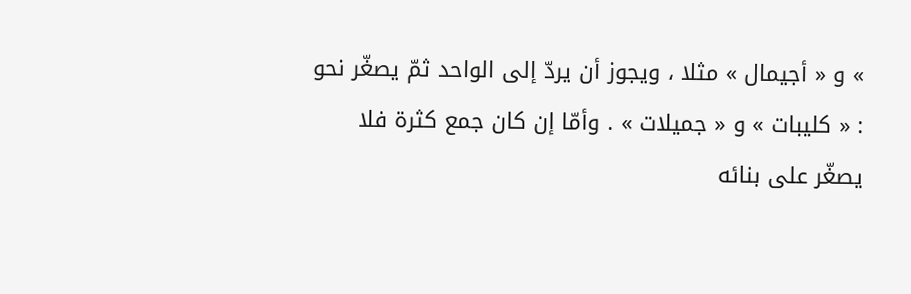» و « أجيمال » مثلا ، ويجوز أن يردّ إلى الواحد ثمّ يصغّر نحو : « كليبات » و « جميلات » . وأمّا إن كان جمع كثرة فلا يصغّر على بنائه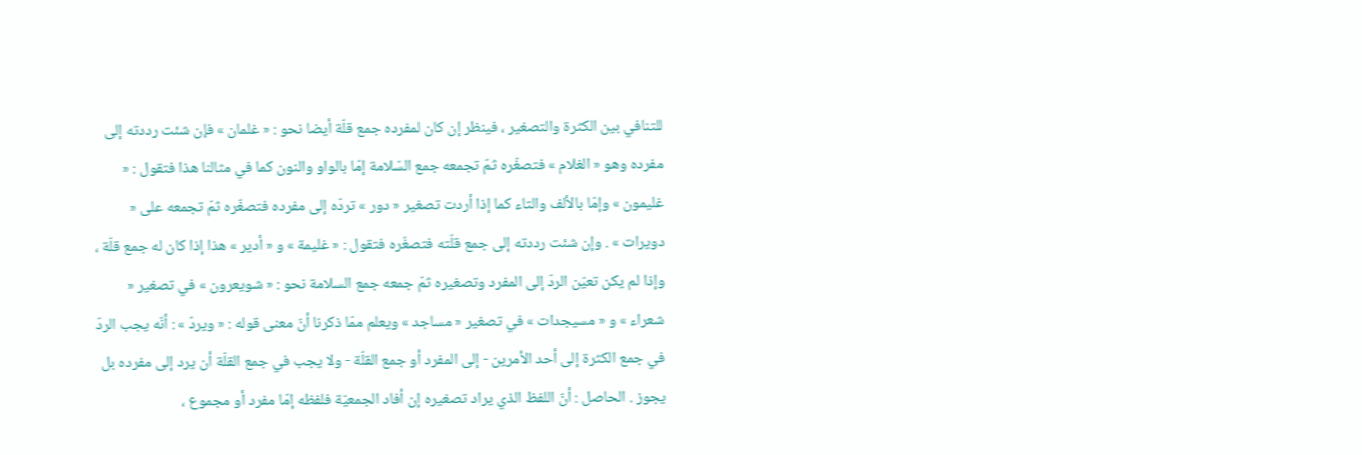للتنافي بين الكثرة والتصغير ، فينظر إن كان لمفرده جمع قلّة أيضا نحو : « غلمان » فإن شئت رددته إلى مفرده وهو « الغلام » فتصغّره ثمّ تجمعه جمع السّلامة إمّا بالواو والنون كما في مثالنا هذا فتقول : « غليمون » وإمّا بالألف والتاء كما إذا أردت تصغير « دور » تردّه إلى مفرده فتصغّره ثمّ تجمعه على « دويرات » . وإن شئت رددته إلى جمع قلّته فتصغّره فتقول : « غليمة » و « أدير » هذا إذا كان له جمع قلّة ، وإذا لم يكن تعيّن الردّ إلى المفرد وتصغيره ثمّ جمعه جمع السلامة نحو : « شويعرون » في تصغير « شعراء » و « مسيجدات » في تصغير « مساجد » ويعلم ممّا ذكرنا أنّ معنى قوله : « ويردّ » : أنّه يجب الردّ في جمع الكثرة إلى أحد الأمرين - إلى المفرد أو جمع القلّة - ولا يجب في جمع القلّة أن يرد إلى مفرده بل يجوز . الحاصل : أنّ اللفظ الذي يراد تصغيره إن أفاد الجمعيّة فلفظه إمّا مفرد أو مجموع ،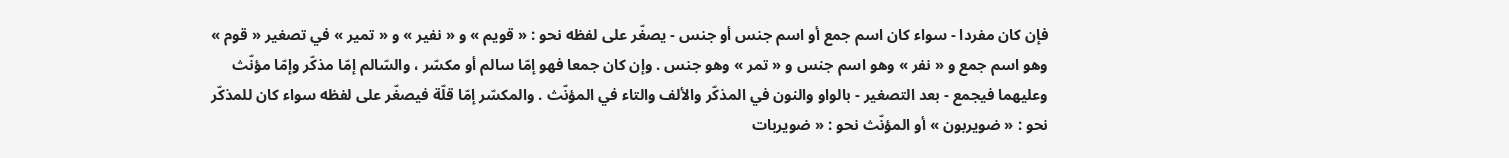فإن كان مفردا - سواء كان اسم جمع أو اسم جنس أو جنس - يصغّر على لفظه نحو : « قويم » و « نفير » و « تمير » في تصغير « قوم » وهو اسم جمع و « نفر » وهو اسم جنس و « تمر » وهو جنس . وإن كان جمعا فهو إمّا سالم أو مكسّر ، والسّالم إمّا مذكّر وإمّا مؤنّث وعليهما فيجمع - بعد التصغير - بالواو والنون في المذكّر والألف والتاء في المؤنّث . والمكسّر إمّا قلّة فيصغّر على لفظه سواء كان للمذكّر نحو : « ضويربون » أو المؤنّث نحو : « ضويربات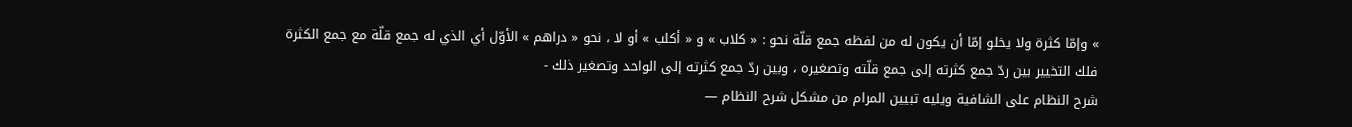» وإمّا كثرة ولا يخلو إمّا أن يكون له من لفظه جمع قلّة نحو : « كلاب » و « أكلب » أو لا ، نحو « دراهم » الأوّل أي الذي له جمع قلّة مع جمع الكثرة فلك التخيير بين ردّ جمع كثرته إلى جمع قلّته وتصغيره ، وبين ردّ جمع كثرته إلى الواحد وتصغير ذلك -
شرح النظام على الشافية ويليه تبيين المرام من مشكل شرح النظام —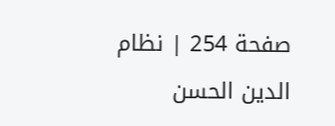صفحة 254 | نظام الدين الحسن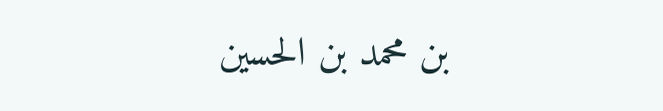بن محمد بن الحسين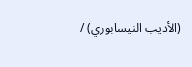(الأديب النيسابوري) /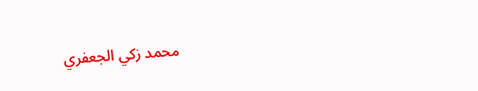محمد زكي الجعفري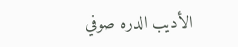الأديب الدره صوفي